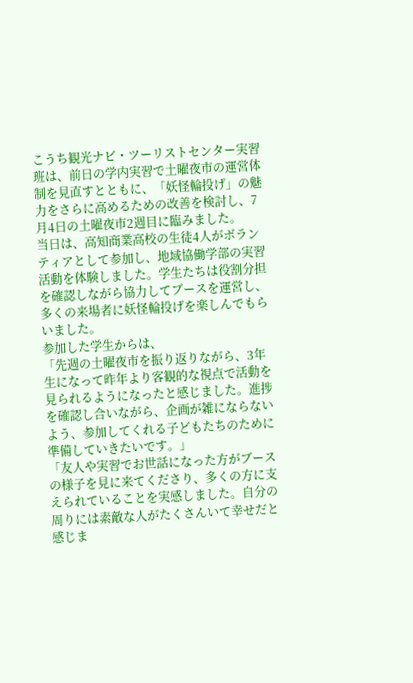こうち観光ナビ・ツーリストセンター実習班は、前日の学内実習で土曜夜市の運営体制を見直すとともに、「妖怪輪投げ」の魅力をさらに高めるための改善を検討し、7月4日の土曜夜市2週目に臨みました。
当日は、高知商業高校の生徒4人がボランティアとして参加し、地域協働学部の実習活動を体験しました。学生たちは役割分担を確認しながら協力してブースを運営し、多くの来場者に妖怪輪投げを楽しんでもらいました。
参加した学生からは、
「先週の土曜夜市を振り返りながら、3年生になって昨年より客観的な視点で活動を見られるようになったと感じました。進捗を確認し合いながら、企画が雑にならないよう、参加してくれる子どもたちのために準備していきたいです。」
「友人や実習でお世話になった方がブースの様子を見に来てくださり、多くの方に支えられていることを実感しました。自分の周りには素敵な人がたくさんいて幸せだと感じま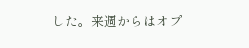した。来週からはオプ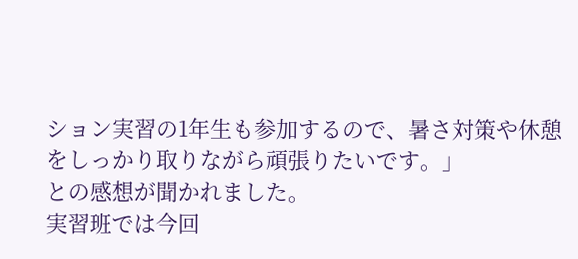ション実習の1年生も参加するので、暑さ対策や休憩をしっかり取りながら頑張りたいです。」
との感想が聞かれました。
実習班では今回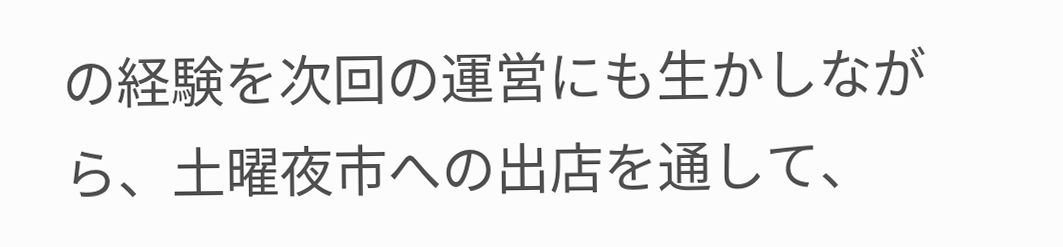の経験を次回の運営にも生かしながら、土曜夜市への出店を通して、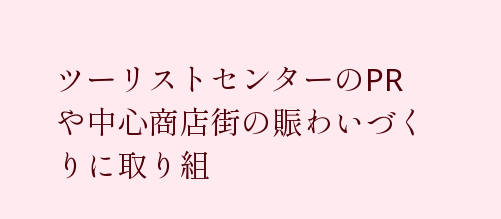ツーリストセンターのPRや中心商店街の賑わいづくりに取り組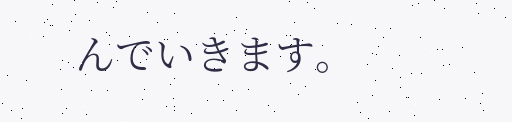んでいきます。